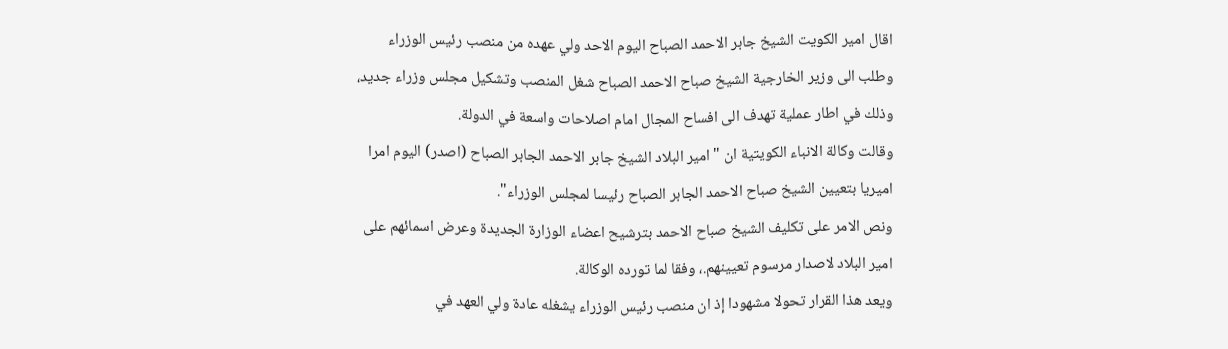اقال امير الكويت الشيخ جابر الاحمد الصباح اليوم الاحد ولي عهده من منصب رئيس الوزراء وطلب الى وزير الخارجية الشيخ صباح الاحمد الصباح شغل المنصب وتشكيل مجلس وزراء جديد، وذلك في اطار عملية تهدف الى افساح المجال امام اصلاحات واسعة في الدولة.
وقالت وكالة الانباء الكويتية ان "امير البلاد الشيخ جابر الاحمد الجابر الصباح (اصدر) اليوم امرا اميريا بتعيين الشيخ صباح الاحمد الجابر الصباح رئيسا لمجلس الوزراء".
ونص الامر على تكليف الشيخ صباح الاحمد بترشيح اعضاء الوزارة الجديدة وعرض اسمائهم على امير البلاد لاصدار مرسوم تعيينهم.، وفقا لما تورده الوكالة.
ويعد هذا القرار تحولا مشهودا إذ ان منصب رئيس الوزراء يشغله عادة ولي العهد في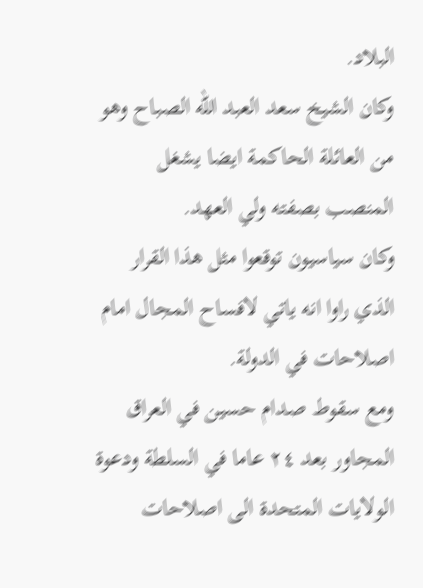البلاد.
وكان الشيخ سعد العبد الله الصباح وهو من العائلة الحاكمة ايضا يشغل المنصب بصفته ولي العهد.
وكان سياسيون توقعوا مثل هذا القرار الذي راوا انه ياتي لافساح المجال امام اصلاحات في الدولة.
ومع سقوط صدام حسين في العراق المجاور بعد ٢٤ عاما في السلطة ودعوة الولايات المتحدة الى اصلاحات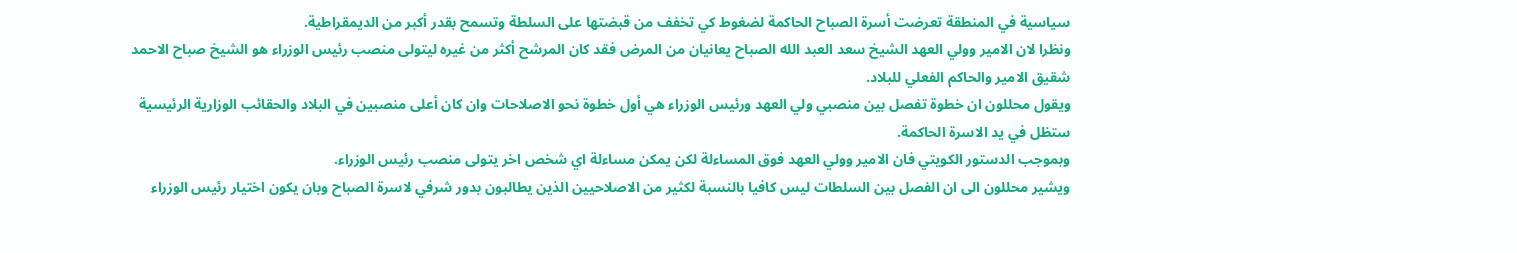سياسية في المنطقة تعرضت أسرة الصباح الحاكمة لضغوط كي تخفف من قبضتها على السلطة وتسمح بقدر أكبر من الديمقراطية.
ونظرا لان الامير وولي العهد الشيخ سعد العبد الله الصباح يعانيان من المرض فقد كان المرشح أكثر من غيره ليتولى منصب رئيس الوزراء هو الشيخ صباح الاحمد شقيق الامير والحاكم الفعلي للبلاد.
ويقول محللون ان خطوة تفصل بين منصبي ولي العهد ورئيس الوزراء هي أول خطوة نحو الاصلاحات وان كان أعلى منصبين في البلاد والحقائب الوزارية الرئيسية ستظل في يد الاسرة الحاكمة.
وبموجب الدستور الكويتي فان الامير وولي العهد فوق المساءلة لكن يمكن مساءلة اي شخص اخر يتولى منصب رئيس الوزراء.
ويشير محللون الى ان الفصل بين السلطات ليس كافيا بالنسبة لكثير من الاصلاحيين الذين يطالبون بدور شرفي لاسرة الصباح وبان يكون اختيار رئيس الوزراء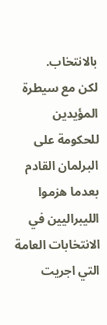بالانتخاب.
لكن مع سيطرة المؤيدين للحكومة على البرلمان القادم بعدما هزموا الليبراليين في الانتخابات العامة التي اجريت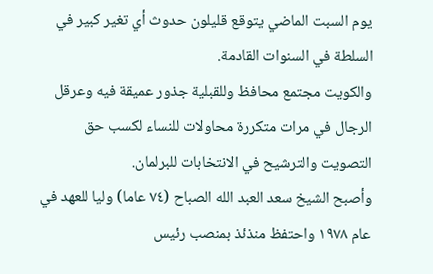يوم السبت الماضي يتوقع قليلون حدوث أي تغير كبير في السلطة في السنوات القادمة.
والكويت مجتمع محافظ وللقبلية جذور عميقة فيه وعرقل الرجال في مرات متكررة محاولات للنساء لكسب حق التصويت والترشيح في الانتخابات للبرلمان.
وأصبح الشيخ سعد العبد الله الصباح (٧٤ عاما) وليا للعهد في عام ١٩٧٨ واحتفظ منذئذ بمنصب رئيس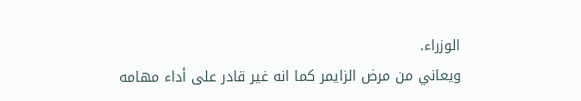الوزراء.
ويعاني من مرض الزايمر كما انه غير قادر على أداء مهامه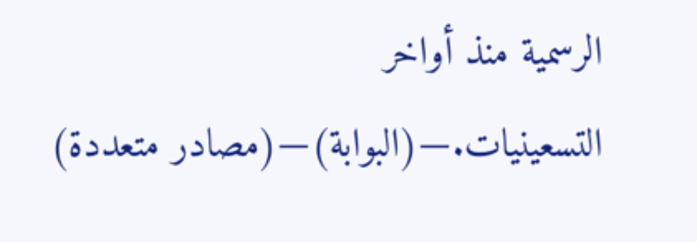الرسمية منذ أواخر التسعينيات.—(البوابة)—(مصادر متعددة)